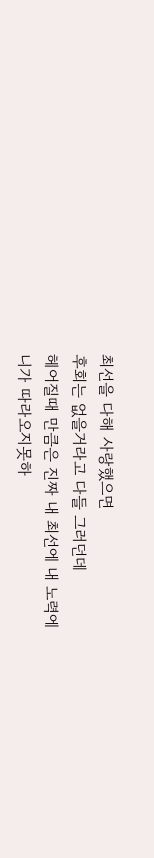최선을 다해 사랑했으면
후회는 없을거라고 다들 그러던데
헤어질때 만큼은 진짜 내 최선에 내 노력에
니가 따라오지못하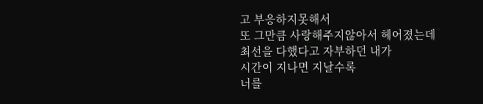고 부응하지못해서
또 그만큼 사랑해주지않아서 헤어졌는데
최선을 다했다고 자부하던 내가
시간이 지나면 지날수록
너를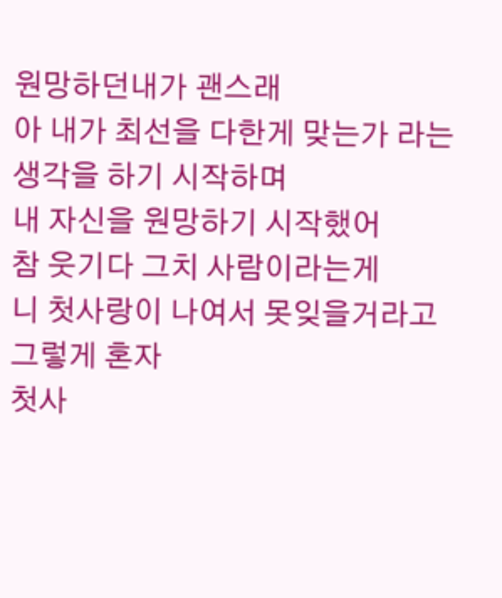원망하던내가 괜스래
아 내가 최선을 다한게 맞는가 라는 생각을 하기 시작하며
내 자신을 원망하기 시작했어
참 웃기다 그치 사람이라는게
니 첫사랑이 나여서 못잊을거라고 그렇게 혼자
첫사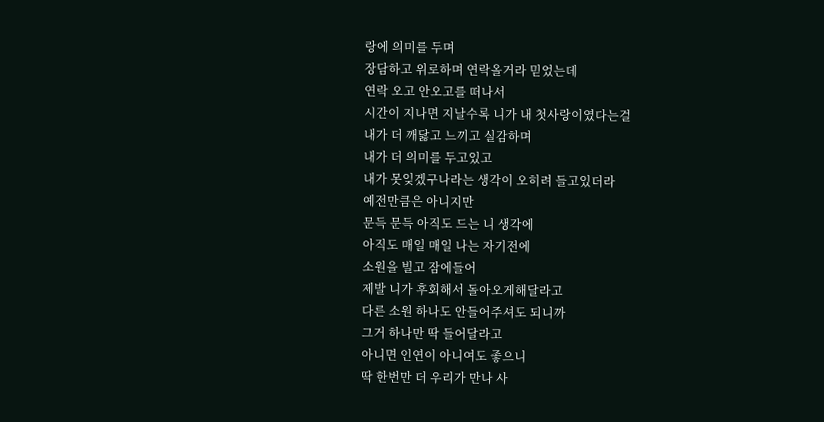랑에 의미를 두며
장담하고 위로하며 연락올거라 믿었는데
연락 오고 안오고를 떠나서
시간이 지나면 지날수록 니가 내 첫사랑이였다는걸
내가 더 깨닳고 느끼고 실감하며
내가 더 의미를 두고있고
내가 못잊겠구나라는 생각이 오히려 들고있더라
예전만큼은 아니지만
문득 문득 아직도 드는 니 생각에
아직도 매일 매일 나는 자기전에
소원을 빌고 잠에들어
제발 니가 후회해서 돌아오게해달라고
다른 소원 하나도 안들어주셔도 되니까
그거 하나만 딱 들어달라고
아니면 인연이 아니여도 좋으니
딱 한번만 더 우리가 만나 사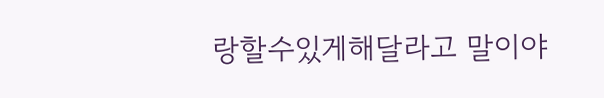랑할수있게해달라고 말이야